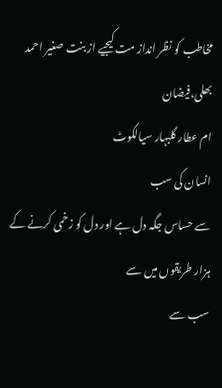مخاطب کو نظر انداز مت کیجیے از بنت صغیر احمد بھلی،فیضان
ام عطار گلبہار سیالکوٹ
انسان کی سب
سے حساس جگہ دل ہے اور دل کو زخمی کرنے کے ہزار طریقوں میں سے
سب سے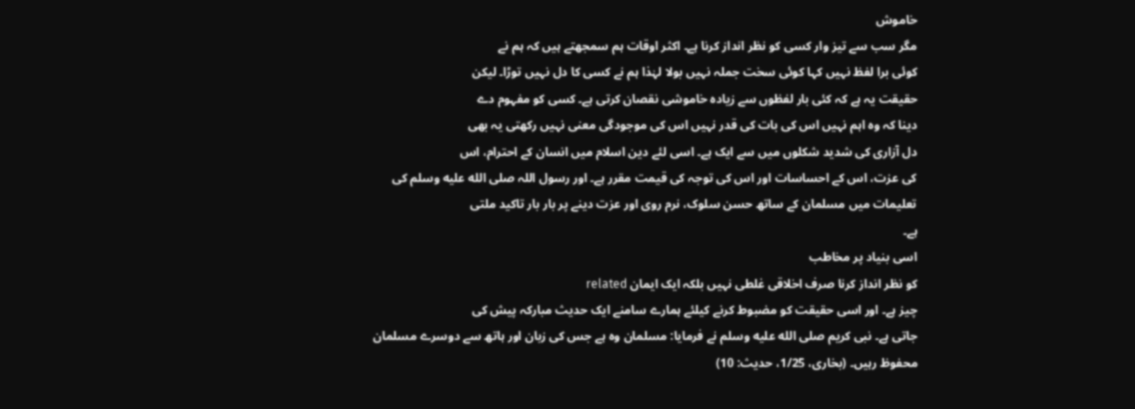خاموش
مگر سب سے تیز وار کسی کو نظر انداز کرنا ہے۔ اکثر اوقات ہم سمجھتے ہیں کہ ہم نے
کوئی برا لفظ نہیں کہا کوئی سخت جملہ نہیں بولا لہٰذا ہم نے کسی کا دل نہیں توڑا۔ لیکن
حقیقت یہ ہے کہ کئی بار لفظوں سے زیادہ خاموشی نقصان کرتی ہے۔ کسی کو مفہوم دے
دینا کہ وہ اہم نہیں اس کی بات کی قدر نہیں اس کی موجودگی معنی نہیں رکھتی یہ بھی
دل آزاری کی شدید شکلوں میں سے ایک ہے۔ اسی لئے دین اسلام میں انسان کے احترام، اس
کی عزت، اس کے احساسات اور اس کی توجہ کی قیمت مقرر ہے۔ اور رسول اللہ صلى الله عليه وسلم کی
تعلیمات میں مسلمان کے ساتھ حسن سلوک، نرم روی اور عزت دینے پر بار بار تاکید ملتی
ہے۔
اسی بنیاد پر مخاطب
کو نظر انداز کرنا صرف اخلاقی غلطی نہیں بلکہ ایک ایمان related
چیز ہے۔ اور اسی حقیقت کو مضبوط کرنے کیلئے ہمارے سامنے ایک حدیث مبارکہ پیش کی
جاتی ہے۔ نبی کریم صلى الله عليه وسلم نے فرمایا: مسلمان وہ ہے جس کی زبان اور ہاتھ سے دوسرے مسلمان
محفوظ رہیں۔ (بخاری، 1/25، حدیث: 10)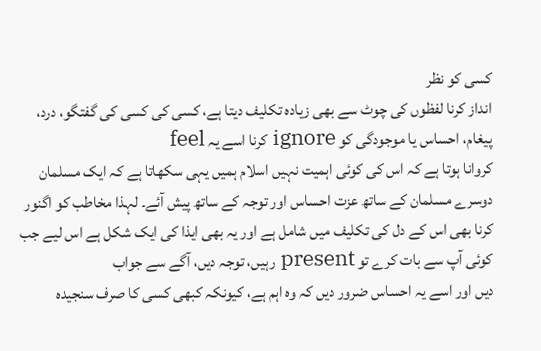کسی کو نظر
انداز کرنا لفظوں کی چوٹ سے بھی زیادہ تکلیف دیتا ہے، کسی کی کسی کی گفتگو، درد،
پیغام، احساس یا موجودگی کو ignore کرنا اسے یہ feel
کروانا ہوتا ہے کہ اس کی کوئی اہمیت نہیں اسلام ہمیں یہی سکھاتا ہے کہ ایک مسلمان
دوسرے مسلمان کے ساتھ عزت احساس اور توجہ کے ساتھ پیش آئے۔ لہذا مخاطب کو اگنور
کرنا بھی اس کے دل کی تکلیف میں شامل ہے اور یہ بھی ایذا کی ایک شکل ہے اس لیے جب
کوئی آپ سے بات کرے تو present رہیں، توجہ دیں، آگے سے جواب
دیں اور اسے یہ احساس ضرور دیں کہ وہ اہم ہے، کیونکہ کبھی کسی کا صرف سنجیدہ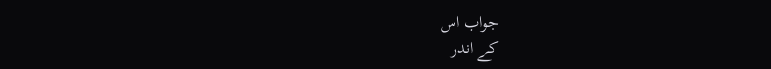جواب اس
کے اندر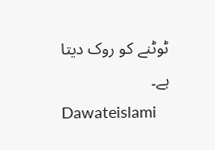ٹوٹنے کو روک دیتا ہے۔
Dawateislami